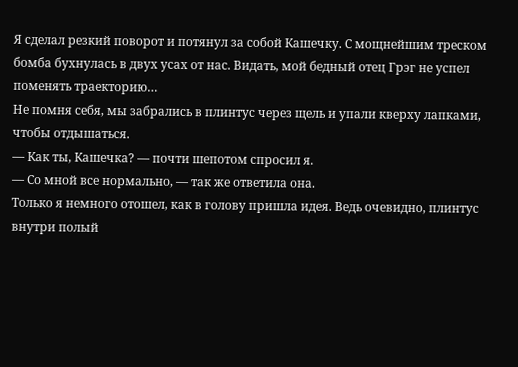Я сделал резкий поворот и потянул за собой Кашечку. С мощнейшим треском бомба бухнулась в двух усах от нас. Видать, мой бедный отец Грэг не успел поменять траекторию…
Не помня себя, мы забрались в плинтус через щель и упали кверху лапками, чтобы отдышаться.
— Как ты, Кашечка? — почти шепотом спросил я.
— Со мной все нормально, — так же ответила она.
Только я немного отошел, как в голову пришла идея. Ведь очевидно, плинтус внутри полый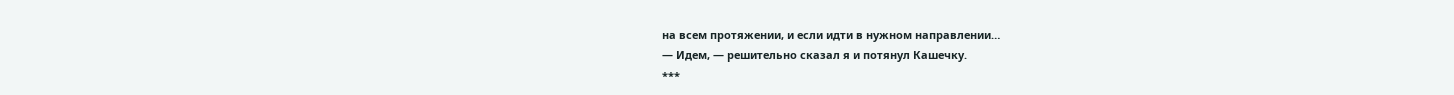на всем протяжении, и если идти в нужном направлении…
— Идем, — решительно сказал я и потянул Кашечку.
***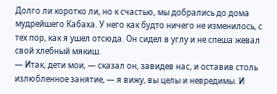Долго ли коротко ли, но к счастью, мы добрались до дома мудрейшего Кабаха. У него как будто ничего не изменилось, с тех пор, как я ушел отсюда. Он сидел в углу и не спеша жевал свой хлебный мякиш.
— Итак, дети мои, — сказал он, завидев нас, и оставив столь излюбленное занятие, — я вижу, вы целы и невредимы. И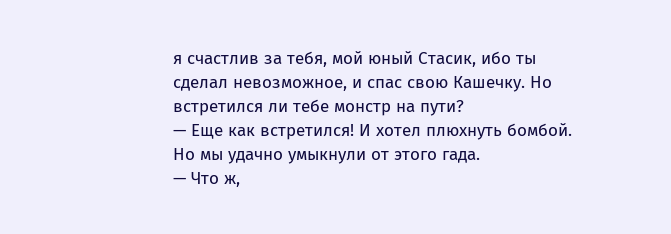я счастлив за тебя, мой юный Стасик, ибо ты сделал невозможное, и спас свою Кашечку. Но встретился ли тебе монстр на пути?
— Еще как встретился! И хотел плюхнуть бомбой. Но мы удачно умыкнули от этого гада.
— Что ж,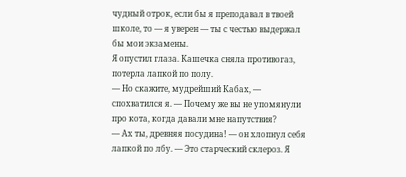чудный отрок, если бы я преподавал в твоей школе, то — я уверен — ты с честью выдержал бы мои экзамены.
Я опустил глаза. Кашечка сняла противогаз, потерла лапкой по полу.
— Но скажите, мудрейший Кабах, — спохватился я. — Почему же вы не упомянули про кота, когда давали мне напутствия?
— Ах ты, древняя посудина! — он хлопнул себя лапкой по лбу. — Это старческий склероз. Я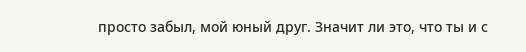просто забыл, мой юный друг. Значит ли это, что ты и с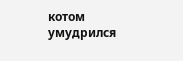котом умудрился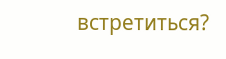встретиться?